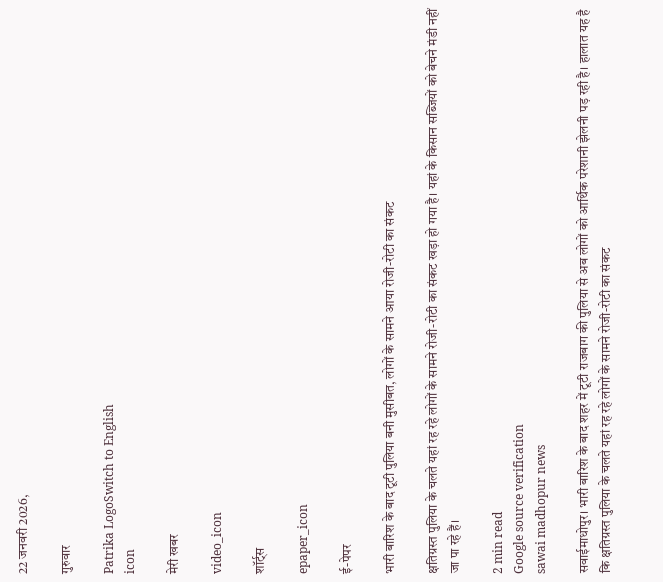22 जनवरी 2026,

गुरुवार

Patrika LogoSwitch to English
icon

मेरी खबर

video_icon

शॉर्ट्स

epaper_icon

ई-पेपर

भारी बारिश के बाद टूटी पुलिया बनी मुसीबत, लोगों के सामने आया रोजी-रोटी का संकट

क्षतिग्रस्त पुलिया के चलते यहां रह रहे लोगों के सामने रोजी-रोटी का संकट खड़ा हो गया है। यहां के किसान सब्जियों को बेचने मंडी नहीं जा पा रहे हैं।

2 min read
Google source verification
sawai madhopur news

सवाईमाधोपुर। भारी बारिश के बाद शहर में टूटी राजबाग की पुलिया से अब लोगों को आर्थिक परेशानी झेलनी पड़ रही है। हालात यह है कि क्षतिग्रस्त पुलिया के चलते यहां रह रहे लोगों के सामने रोजी-रोटी का संकट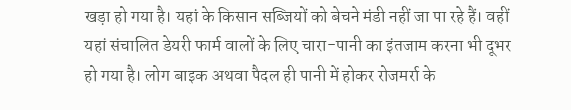खड़ा हो गया है। यहां के किसान सब्जियों को बेचने मंडी नहीं जा पा रहे हैं। वहीं यहां संचालित डेयरी फार्म वालों के लिए चारा-पानी का इंतजाम करना भी दूभर हो गया है। लोग बाइक अथवा पैदल ही पानी में होकर रोजमर्रा के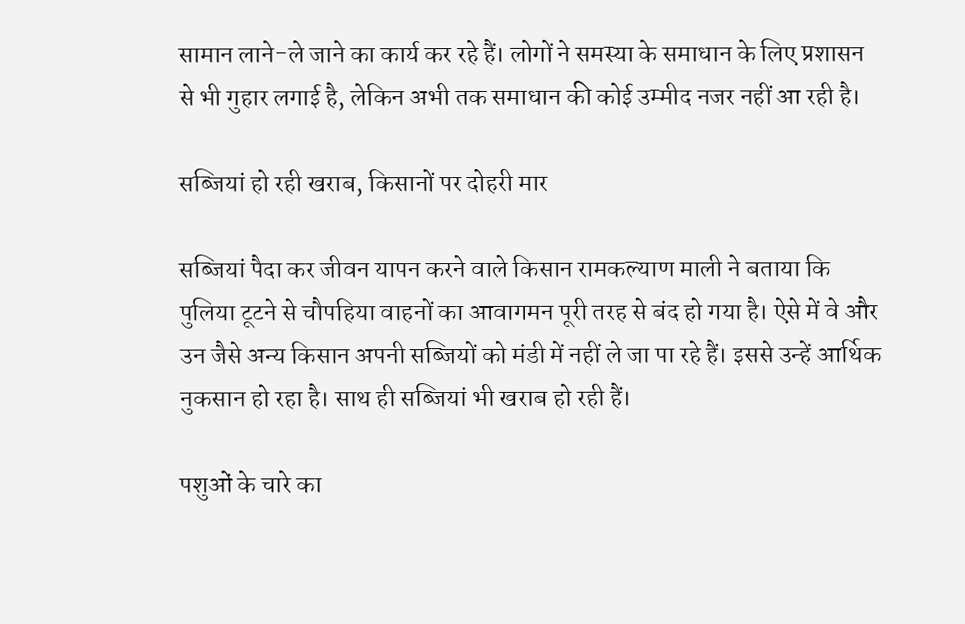सामान लाने-ले जाने का कार्य कर रहे हैं। लोगों ने समस्या के समाधान के लिए प्रशासन से भी गुहार लगाई है, लेकिन अभी तक समाधान की कोई उम्मीद नजर नहीं आ रही है।

सब्जियां हो रही खराब, किसानों पर दोहरी मार

सब्जियां पैदा कर जीवन यापन करने वाले किसान रामकल्याण माली ने बताया कि पुलिया टूटने से चौपहिया वाहनों का आवागमन पूरी तरह से बंद हो गया है। ऐसे में वे और उन जैसे अन्य किसान अपनी सब्जियों को मंडी में नहीं ले जा पा रहे हैं। इससे उन्हें आर्थिक नुकसान हो रहा है। साथ ही सब्जियां भी खराब हो रही हैं।

पशुओं के चारे का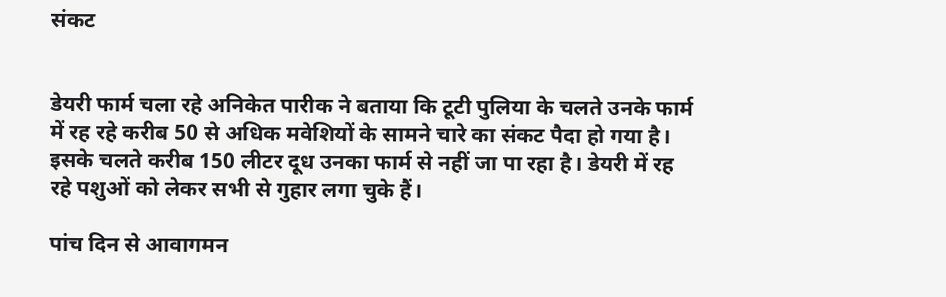संकट


डेयरी फार्म चला रहे अनिकेत पारीक ने बताया कि टूटी पुलिया के चलते उनके फार्म में रह रहे करीब 50 से अधिक मवेशियों के सामने चारे का संकट पैदा हो गया है। इसके चलते करीब 150 लीटर दूध उनका फार्म से नहीं जा पा रहा है। डेयरी में रह रहे पशुओं को लेकर सभी से गुहार लगा चुके हैं।

पांच दिन से आवागमन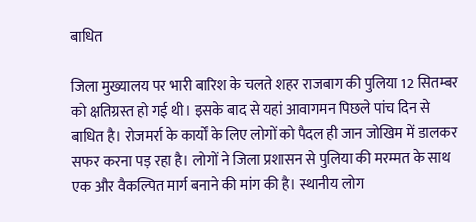बाधित

जिला मुख्यालय पर भारी बारिश के चलते शहर राजबाग की पुलिया 12 सितम्बर को क्षतिग्रस्त हो गई थी। इसके बाद से यहां आवागमन पिछले पांच दिन से बाधित है। रोजमर्रा के कार्यों के लिए लोगों को पैदल ही जान जोखिम में डालकर सफर करना पड़ रहा है। लोगों ने जिला प्रशासन से पुलिया की मरम्मत के साथ एक और वैकल्पित मार्ग बनाने की मांग की है। स्थानीय लोग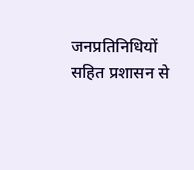जनप्रतिनिधियों सहित प्रशासन से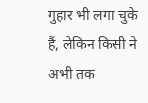गुहार भी लगा चुके हैं, लेकिन किसी ने अभी तक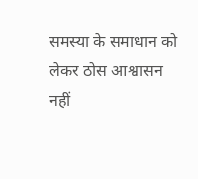समस्या के समाधान को लेकर ठोस आश्वासन नहीं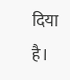दिया है।